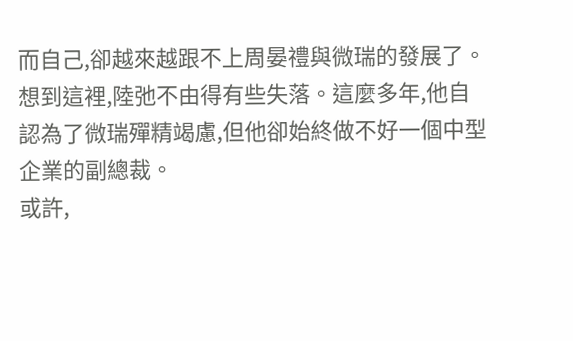而自己,卻越來越跟不上周晏禮與微瑞的發展了。想到這裡,陸弛不由得有些失落。這麼多年,他自認為了微瑞殫精竭慮,但他卻始終做不好一個中型企業的副總裁。
或許,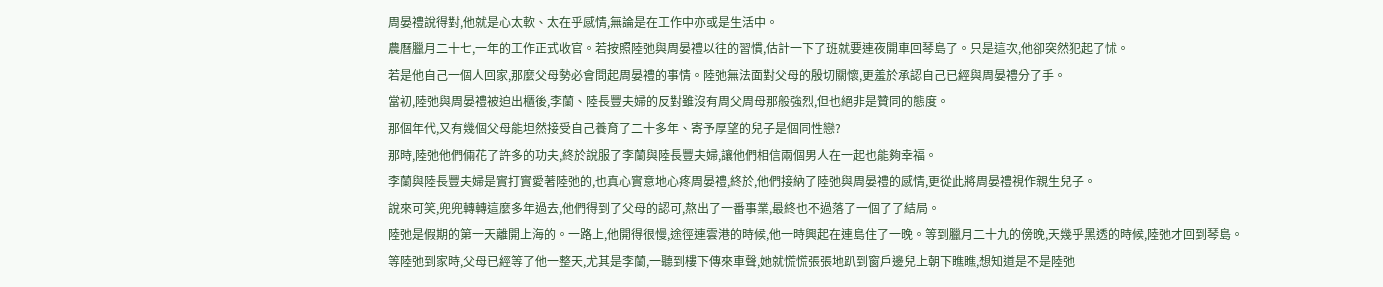周晏禮說得對,他就是心太軟、太在乎感情,無論是在工作中亦或是生活中。
農曆臘月二十七,一年的工作正式收官。若按照陸弛與周晏禮以往的習慣,估計一下了班就要連夜開車回琴島了。只是這次,他卻突然犯起了怵。
若是他自己一個人回家,那麼父母勢必會問起周晏禮的事情。陸弛無法面對父母的殷切關懷,更羞於承認自己已經與周晏禮分了手。
當初,陸弛與周晏禮被迫出櫃後,李蘭、陸長豐夫婦的反對雖沒有周父周母那般強烈,但也絕非是贊同的態度。
那個年代,又有幾個父母能坦然接受自己養育了二十多年、寄予厚望的兒子是個同性戀?
那時,陸弛他們倆花了許多的功夫,終於說服了李蘭與陸長豐夫婦,讓他們相信兩個男人在一起也能夠幸福。
李蘭與陸長豐夫婦是實打實愛著陸弛的,也真心實意地心疼周晏禮,終於,他們接納了陸弛與周晏禮的感情,更從此將周晏禮視作親生兒子。
說來可笑,兜兜轉轉這麼多年過去,他們得到了父母的認可,熬出了一番事業,最終也不過落了一個了了結局。
陸弛是假期的第一天離開上海的。一路上,他開得很慢,途徑連雲港的時候,他一時興起在連島住了一晚。等到臘月二十九的傍晚,天幾乎黑透的時候,陸弛才回到琴島。
等陸弛到家時,父母已經等了他一整天,尤其是李蘭,一聽到樓下傳來車聲,她就慌慌張張地趴到窗戶邊兒上朝下瞧瞧,想知道是不是陸弛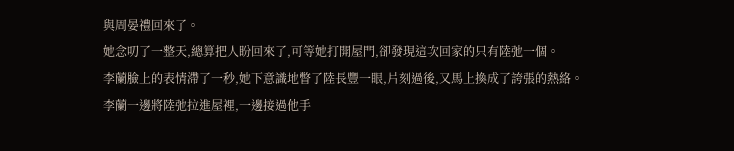與周晏禮回來了。
她念叨了一整天,總算把人盼回來了,可等她打開屋門,卻發現這次回家的只有陸弛一個。
李蘭臉上的表情滯了一秒,她下意識地瞥了陸長豐一眼,片刻過後,又馬上換成了誇張的熱絡。
李蘭一邊將陸弛拉進屋裡,一邊接過他手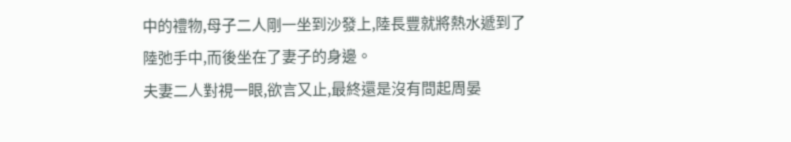中的禮物,母子二人剛一坐到沙發上,陸長豐就將熱水遞到了陸弛手中,而後坐在了妻子的身邊。
夫妻二人對視一眼,欲言又止,最終還是沒有問起周晏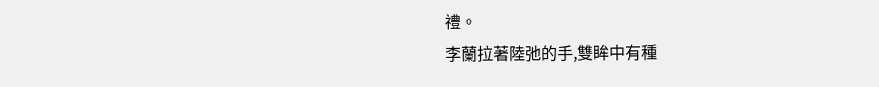禮。
李蘭拉著陸弛的手,雙眸中有種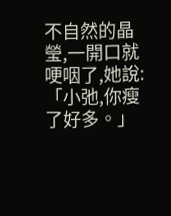不自然的晶瑩,一開口就哽咽了,她說:「小弛,你瘦了好多。」